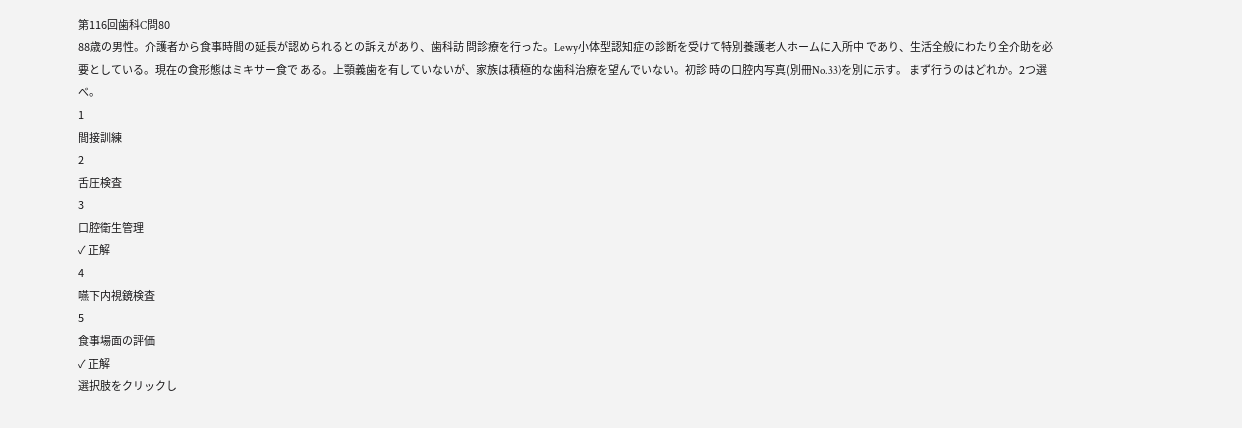第116回歯科C問80
88歳の男性。介護者から食事時間の延長が認められるとの訴えがあり、歯科訪 問診療を行った。Lewy小体型認知症の診断を受けて特別養護老人ホームに入所中 であり、生活全般にわたり全介助を必要としている。現在の食形態はミキサー食で ある。上顎義歯を有していないが、家族は積極的な歯科治療を望んでいない。初診 時の口腔内写真(別冊No.33)を別に示す。 まず行うのはどれか。2つ選べ。
1
間接訓練
2
舌圧検査
3
口腔衛生管理
✓ 正解
4
嚥下内視鏡検査
5
食事場面の評価
✓ 正解
選択肢をクリックし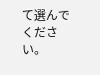て選んでください。